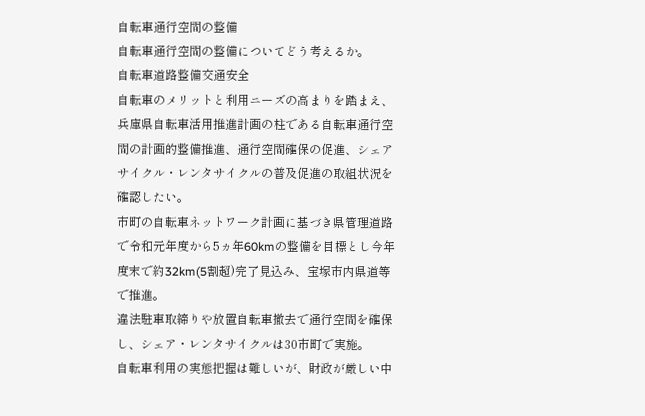自転車通行空間の整備
自転車通行空間の整備についてどう考えるか。
自転車道路整備交通安全
自転車のメリットと利用ニーズの高まりを踏まえ、兵庫県自転車活用推進計画の柱である自転車通行空間の計画的整備推進、通行空間確保の促進、シェアサイクル・レンタサイクルの普及促進の取組状況を確認したい。
市町の自転車ネットワーク計画に基づき県管理道路で令和元年度から5ヵ年60kmの整備を目標とし今年度末で約32km(5割超)完了見込み、宝塚市内県道等で推進。
違法駐車取締りや放置自転車撤去で通行空間を確保し、シェア・レンタサイクルは30市町で実施。
自転車利用の実態把握は難しいが、財政が厳しい中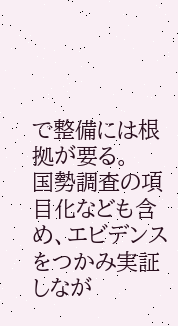で整備には根拠が要る。
国勢調査の項目化なども含め、エビデンスをつかみ実証しなが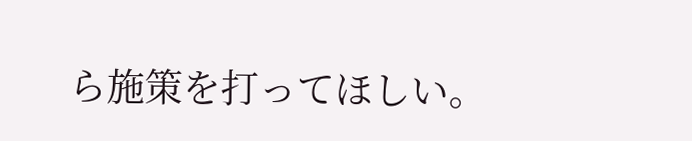ら施策を打ってほしい。